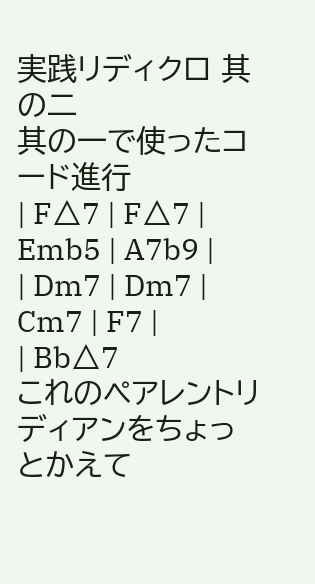実践リディクロ 其の二
其の一で使ったコード進行
| F△7 | F△7 | Emb5 | A7b9 |
| Dm7 | Dm7 | Cm7 | F7 |
| Bb△7
これのペアレントリディアンをちょっとかえて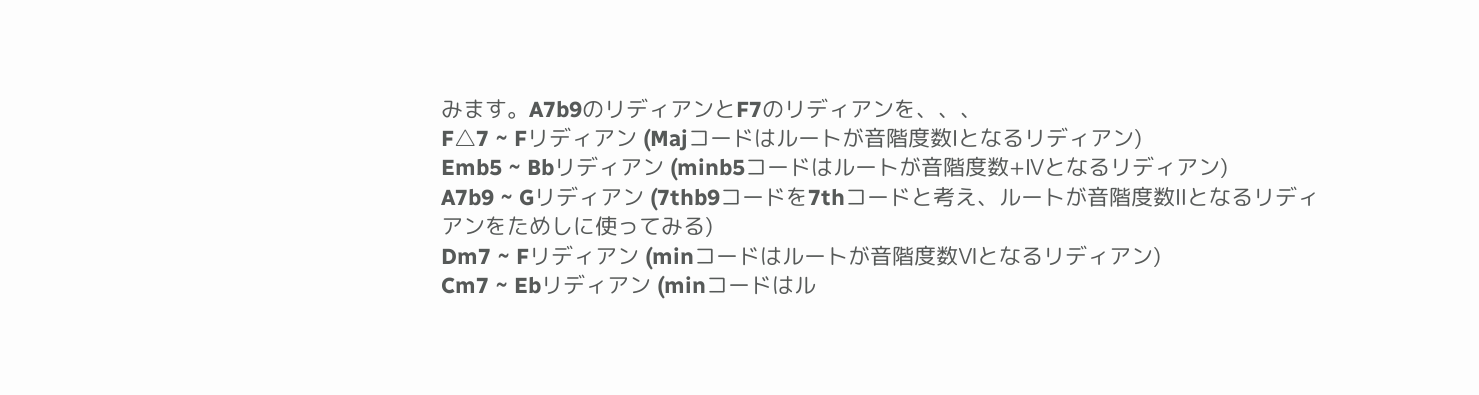みます。A7b9のリディアンとF7のリディアンを、、、
F△7 ~ Fリディアン (Majコードはルートが音階度数Ⅰとなるリディアン)
Emb5 ~ Bbリディアン (minb5コードはルートが音階度数+Ⅳとなるリディアン)
A7b9 ~ Gリディアン (7thb9コードを7thコードと考え、ルートが音階度数Ⅱとなるリディアンをためしに使ってみる)
Dm7 ~ Fリディアン (minコードはルートが音階度数Ⅵとなるリディアン)
Cm7 ~ Ebリディアン (minコードはル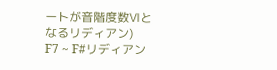ートが音階度数Ⅵとなるリディアン)
F7 ~ F#リディアン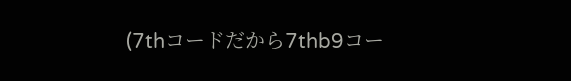(7thコードだから7thb9コー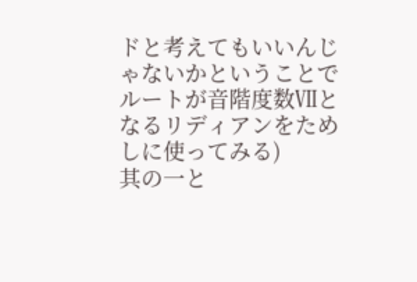ドと考えてもいいんじゃないかということでルートが音階度数Ⅶとなるリディアンをためしに使ってみる)
其の一と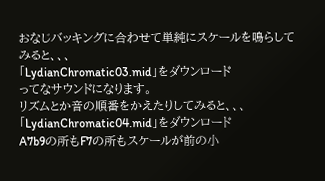おなじバッキングに合わせて単純にスケールを鳴らしてみると、、、
「LydianChromatic03.mid」をダウンロード
ってなサウンドになります。
リズムとか音の順番をかえたりしてみると、、、
「LydianChromatic04.mid」をダウンロード
A7b9の所もF7の所もスケールが前の小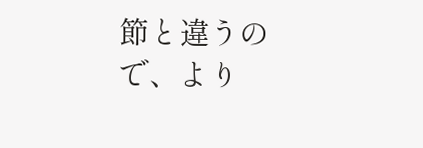節と違うので、より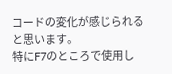コードの変化が感じられると思います。
特にF7のところで使用し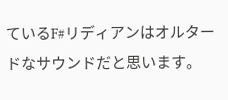ているF#リディアンはオルタードなサウンドだと思います。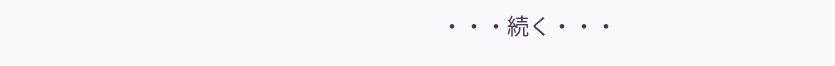・・・続く・・・